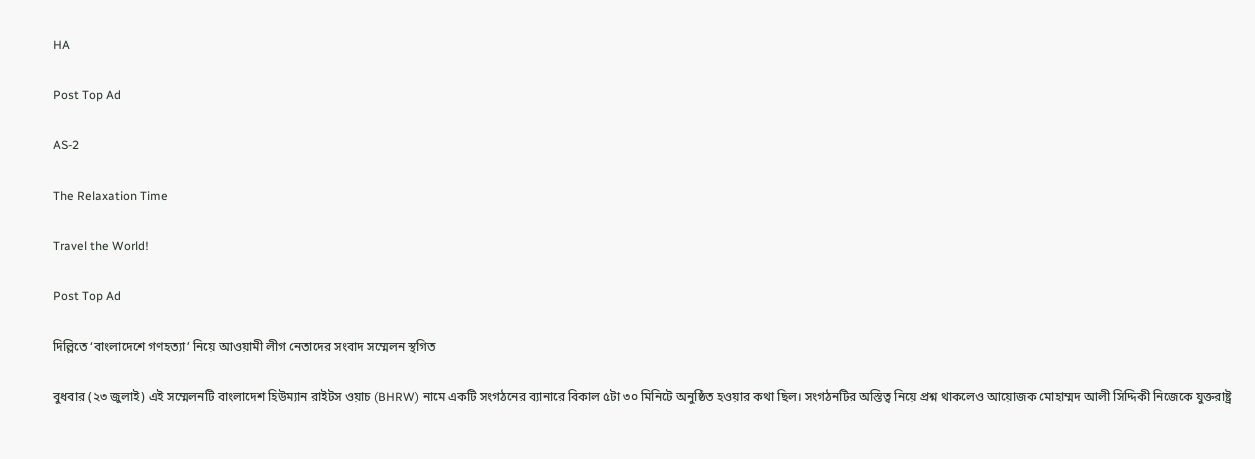HA

Post Top Ad

AS-2

The Relaxation Time

Travel the World!

Post Top Ad

দিল্লিতে ‘বাংলাদেশে গণহত্যা’ নিয়ে আওয়ামী লীগ নেতাদের সংবাদ সম্মেলন স্থগিত

বুধবার (২৩ জুলাই) এই সম্মেলনটি বাংলাদেশ হিউম্যান রাইটস ওয়াচ (BHRW) নামে একটি সংগঠনের ব্যানারে বিকাল ৫টা ৩০ মিনিটে অনুষ্ঠিত হওয়ার কথা ছিল। সংগঠনটির অস্তিত্ব নিয়ে প্রশ্ন থাকলেও আয়োজক মোহাম্মদ আলী সিদ্দিকী নিজেকে যুক্তরাষ্ট্র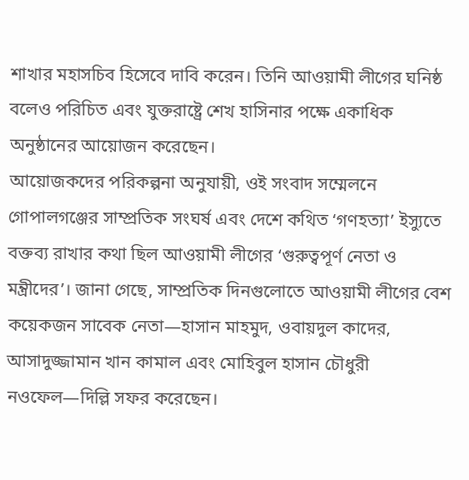শাখার মহাসচিব হিসেবে দাবি করেন। তিনি আওয়ামী লীগের ঘনিষ্ঠ বলেও পরিচিত এবং যুক্তরাষ্ট্রে শেখ হাসিনার পক্ষে একাধিক অনুষ্ঠানের আয়োজন করেছেন।
আয়োজকদের পরিকল্পনা অনুযায়ী, ওই সংবাদ সম্মেলনে গোপালগঞ্জের সাম্প্রতিক সংঘর্ষ এবং দেশে কথিত ‘গণহত্যা’ ইস্যুতে বক্তব্য রাখার কথা ছিল আওয়ামী লীগের ‘গুরুত্বপূর্ণ নেতা ও মন্ত্রীদের’। জানা গেছে, সাম্প্রতিক দিনগুলোতে আওয়ামী লীগের বেশ কয়েকজন সাবেক নেতা—হাসান মাহমুদ, ওবায়দুল কাদের, আসাদুজ্জামান খান কামাল এবং মোহিবুল হাসান চৌধুরী নওফেল—দিল্লি সফর করেছেন।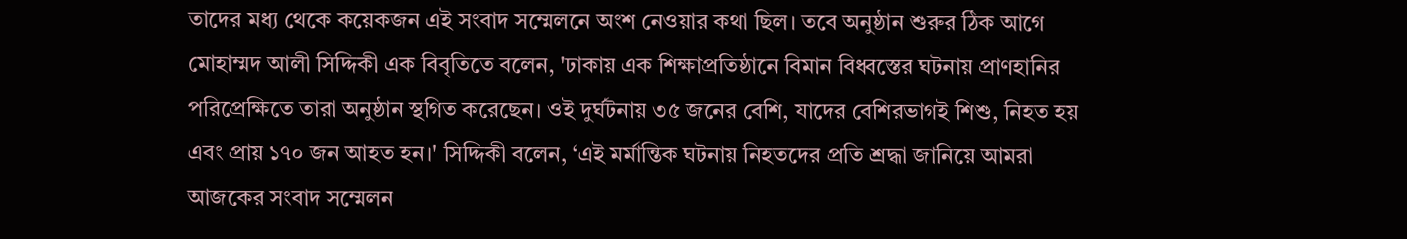তাদের মধ্য থেকে কয়েকজন এই সংবাদ সম্মেলনে অংশ নেওয়ার কথা ছিল। তবে অনুষ্ঠান শুরুর ঠিক আগে মোহাম্মদ আলী সিদ্দিকী এক বিবৃতিতে বলেন, 'ঢাকায় এক শিক্ষাপ্রতিষ্ঠানে বিমান বিধ্বস্তের ঘটনায় প্রাণহানির পরিপ্রেক্ষিতে তারা অনুষ্ঠান স্থগিত করেছেন। ওই দুর্ঘটনায় ৩৫ জনের বেশি, যাদের বেশিরভাগই শিশু, নিহত হয় এবং প্রায় ১৭০ জন আহত হন।' সিদ্দিকী বলেন, ‘এই মর্মান্তিক ঘটনায় নিহতদের প্রতি শ্রদ্ধা জানিয়ে আমরা আজকের সংবাদ সম্মেলন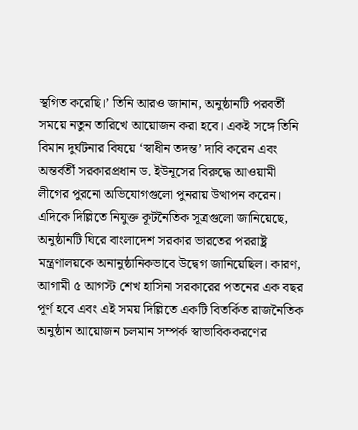স্থগিত করেছি।’ তিনি আরও জানান, অনুষ্ঠানটি পরবর্তী সময়ে নতুন তারিখে আয়োজন করা হবে। একই সঙ্গে তিনি বিমান দুর্ঘটনার বিষয়ে ‘স্বাধীন তদন্ত’ দাবি করেন এবং অন্তর্বর্তী সরকারপ্রধান ড. ইউনূসের বিরুদ্ধে আওয়ামী লীগের পুরনো অভিযোগগুলো পুনরায় উত্থাপন করেন। এদিকে দিল্লিতে নিযুক্ত কূটনৈতিক সূত্রগুলো জানিয়েছে, অনুষ্ঠানটি ঘিরে বাংলাদেশ সরকার ভারতের পররাষ্ট্র মন্ত্রণালয়কে অনানুষ্ঠানিকভাবে উদ্বেগ জানিয়েছিল। কারণ, আগামী ৫ আগস্ট শেখ হাসিনা সরকারের পতনের এক বছর পূর্ণ হবে এবং এই সময় দিল্লিতে একটি বিতর্কিত রাজনৈতিক অনুষ্ঠান আয়োজন চলমান সম্পর্ক স্বাভাবিককরণের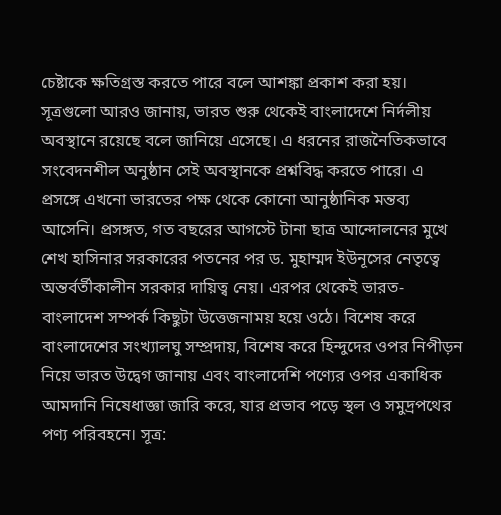চেষ্টাকে ক্ষতিগ্রস্ত করতে পারে বলে আশঙ্কা প্রকাশ করা হয়। সূত্রগুলো আরও জানায়, ভারত শুরু থেকেই বাংলাদেশে নির্দলীয় অবস্থানে রয়েছে বলে জানিয়ে এসেছে। এ ধরনের রাজনৈতিকভাবে সংবেদনশীল অনুষ্ঠান সেই অবস্থানকে প্রশ্নবিদ্ধ করতে পারে। এ প্রসঙ্গে এখনো ভারতের পক্ষ থেকে কোনো আনুষ্ঠানিক মন্তব্য আসেনি। প্রসঙ্গত, গত বছরের আগস্টে টানা ছাত্র আন্দোলনের মুখে শেখ হাসিনার সরকারের পতনের পর ড. মুহাম্মদ ইউনূসের নেতৃত্বে অন্তর্বর্তীকালীন সরকার দায়িত্ব নেয়। এরপর থেকেই ভারত-বাংলাদেশ সম্পর্ক কিছুটা উত্তেজনাময় হয়ে ওঠে। বিশেষ করে বাংলাদেশের সংখ্যালঘু সম্প্রদায়, বিশেষ করে হিন্দুদের ওপর নিপীড়ন নিয়ে ভারত উদ্বেগ জানায় এবং বাংলাদেশি পণ্যের ওপর একাধিক আমদানি নিষেধাজ্ঞা জারি করে, যার প্রভাব পড়ে স্থল ও সমুদ্রপথের পণ্য পরিবহনে। সূত্র: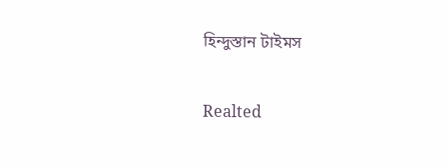হিন্দুস্তান টাইমস

Realted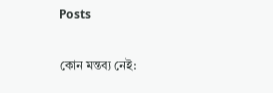Posts

কোন মন্তব্য নেই: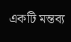একটি মন্তব্য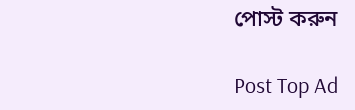পোস্ট করুন

Post Top Ad